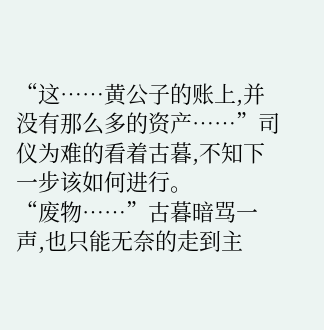“这……黄公子的账上,并没有那么多的资产……”司仪为难的看着古暮,不知下一步该如何进行。
“废物……”古暮暗骂一声,也只能无奈的走到主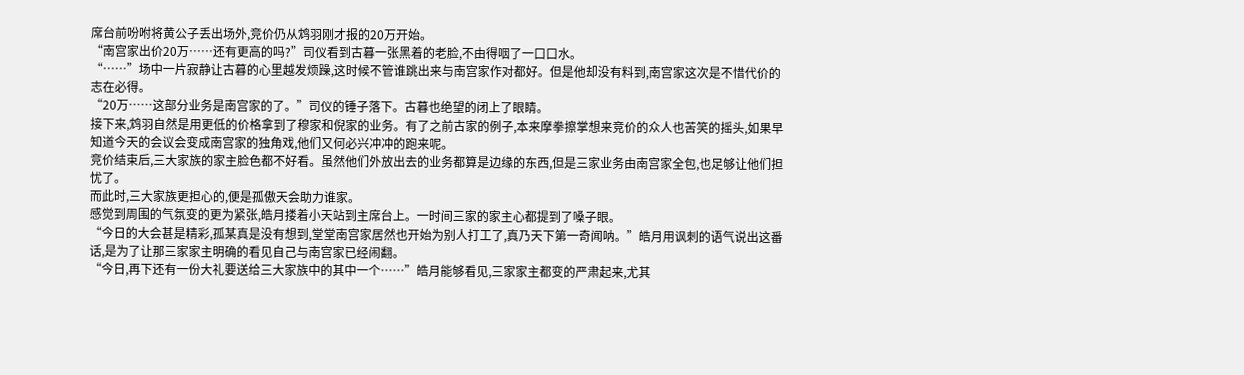席台前吩咐将黄公子丢出场外,竞价仍从鸩羽刚才报的20万开始。
“南宫家出价20万……还有更高的吗?”司仪看到古暮一张黑着的老脸,不由得咽了一口口水。
“……”场中一片寂静让古暮的心里越发烦躁,这时候不管谁跳出来与南宫家作对都好。但是他却没有料到,南宫家这次是不惜代价的志在必得。
“20万……这部分业务是南宫家的了。”司仪的锤子落下。古暮也绝望的闭上了眼睛。
接下来,鸩羽自然是用更低的价格拿到了穆家和倪家的业务。有了之前古家的例子,本来摩拳擦掌想来竞价的众人也苦笑的摇头,如果早知道今天的会议会变成南宫家的独角戏,他们又何必兴冲冲的跑来呢。
竞价结束后,三大家族的家主脸色都不好看。虽然他们外放出去的业务都算是边缘的东西,但是三家业务由南宫家全包,也足够让他们担忧了。
而此时,三大家族更担心的,便是孤傲天会助力谁家。
感觉到周围的气氛变的更为紧张,皓月搂着小天站到主席台上。一时间三家的家主心都提到了嗓子眼。
“今日的大会甚是精彩,孤某真是没有想到,堂堂南宫家居然也开始为别人打工了,真乃天下第一奇闻呐。”皓月用讽刺的语气说出这番话,是为了让那三家家主明确的看见自己与南宫家已经闹翻。
“今日,再下还有一份大礼要送给三大家族中的其中一个……”皓月能够看见,三家家主都变的严肃起来,尤其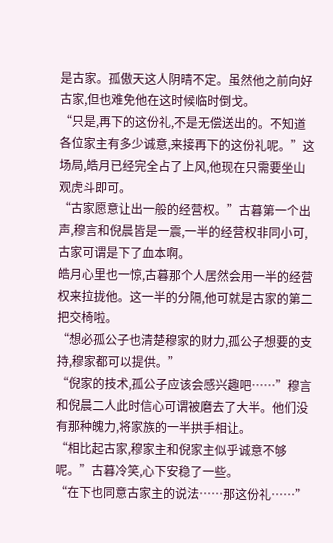是古家。孤傲天这人阴晴不定。虽然他之前向好古家,但也难免他在这时候临时倒戈。
“只是,再下的这份礼,不是无偿送出的。不知道各位家主有多少诚意,来接再下的这份礼呢。”这场局,皓月已经完全占了上风,他现在只需要坐山观虎斗即可。
“古家愿意让出一般的经营权。”古暮第一个出声,穆言和倪晨皆是一震,一半的经营权非同小可,古家可谓是下了血本啊。
皓月心里也一惊,古暮那个人居然会用一半的经营权来拉拢他。这一半的分隔,他可就是古家的第二把交椅啦。
“想必孤公子也清楚穆家的财力,孤公子想要的支持,穆家都可以提供。”
“倪家的技术,孤公子应该会感兴趣吧……”穆言和倪晨二人此时信心可谓被磨去了大半。他们没有那种魄力,将家族的一半拱手相让。
“相比起古家,穆家主和倪家主似乎诚意不够呢。”古暮冷笑,心下安稳了一些。
“在下也同意古家主的说法……那这份礼……”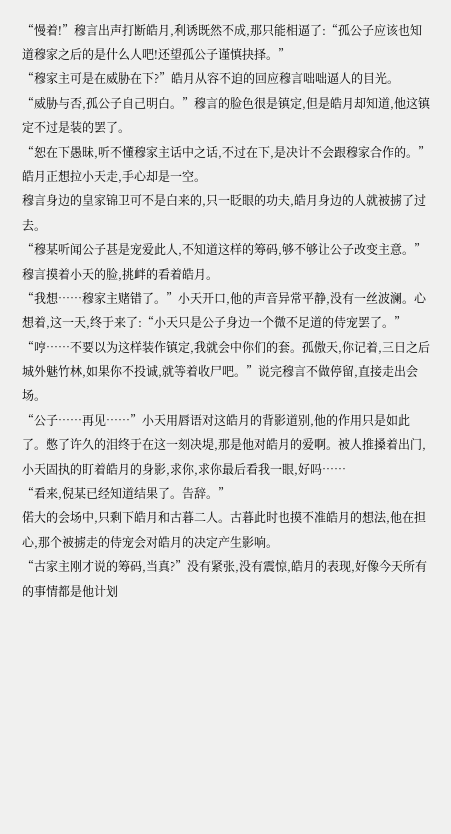“慢着!”穆言出声打断皓月,利诱既然不成,那只能相逼了:“孤公子应该也知道穆家之后的是什么人吧!还望孤公子谨慎抉择。”
“穆家主可是在威胁在下?”皓月从容不迫的回应穆言咄咄逼人的目光。
“威胁与否,孤公子自己明白。”穆言的脸色很是镇定,但是皓月却知道,他这镇定不过是装的罢了。
“恕在下愚昧,听不懂穆家主话中之话,不过在下,是决计不会跟穆家合作的。”皓月正想拉小天走,手心却是一空。
穆言身边的皇家锦卫可不是白来的,只一眨眼的功夫,皓月身边的人就被掳了过去。
“穆某听闻公子甚是宠爱此人,不知道这样的筹码,够不够让公子改变主意。”穆言摸着小天的脸,挑衅的看着皓月。
“我想……穆家主赌错了。”小天开口,他的声音异常平静,没有一丝波澜。心想着,这一天,终于来了:“小天只是公子身边一个微不足道的侍宠罢了。”
“哼……不要以为这样装作镇定,我就会中你们的套。孤傲天,你记着,三日之后城外魅竹林,如果你不投诚,就等着收尸吧。”说完穆言不做停留,直接走出会场。
“公子……再见……”小天用唇语对这皓月的背影道别,他的作用只是如此了。憋了许久的泪终于在这一刻决堤,那是他对皓月的爱啊。被人推搡着出门,小天固执的盯着皓月的身影,求你,求你最后看我一眼,好吗……
“看来,倪某已经知道结果了。告辞。”
偌大的会场中,只剩下皓月和古暮二人。古暮此时也摸不准皓月的想法,他在担心,那个被掳走的侍宠会对皓月的决定产生影响。
“古家主刚才说的筹码,当真?”没有紧张,没有震惊,皓月的表现,好像今天所有的事情都是他计划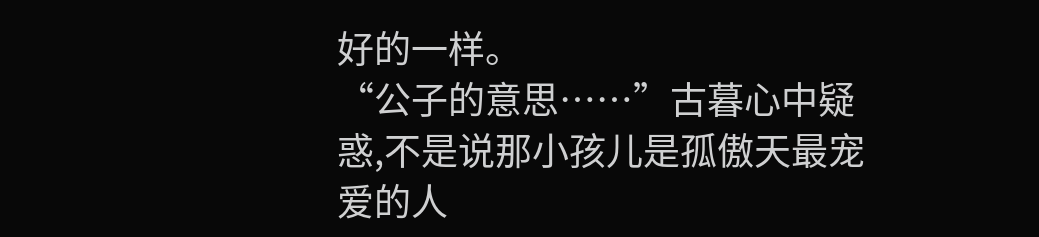好的一样。
“公子的意思……”古暮心中疑惑,不是说那小孩儿是孤傲天最宠爱的人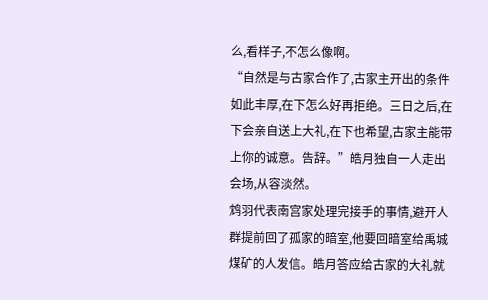么,看样子,不怎么像啊。
“自然是与古家合作了,古家主开出的条件如此丰厚,在下怎么好再拒绝。三日之后,在下会亲自送上大礼,在下也希望,古家主能带上你的诚意。告辞。”皓月独自一人走出会场,从容淡然。
鸩羽代表南宫家处理完接手的事情,避开人群提前回了孤家的暗室,他要回暗室给禹城煤矿的人发信。皓月答应给古家的大礼就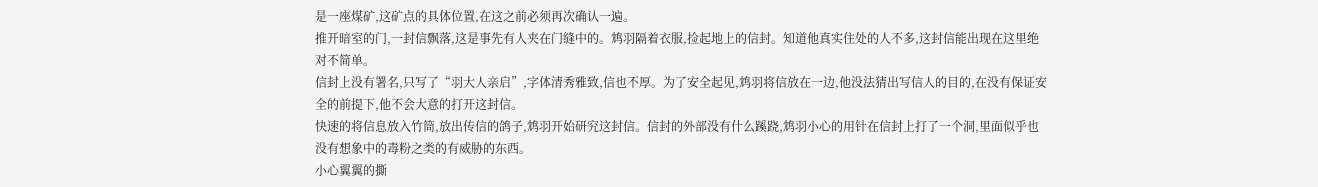是一座煤矿,这矿点的具体位置,在这之前必须再次确认一遍。
推开暗室的门,一封信飘落,这是事先有人夹在门缝中的。鸩羽隔着衣服,捡起地上的信封。知道他真实住处的人不多,这封信能出现在这里绝对不简单。
信封上没有署名,只写了“羽大人亲启”,字体清秀雅致,信也不厚。为了安全起见,鸩羽将信放在一边,他没法猜出写信人的目的,在没有保证安全的前提下,他不会大意的打开这封信。
快速的将信息放入竹筒,放出传信的鸽子,鸩羽开始研究这封信。信封的外部没有什么蹊跷,鸩羽小心的用针在信封上打了一个洞,里面似乎也没有想象中的毒粉之类的有威胁的东西。
小心翼翼的撕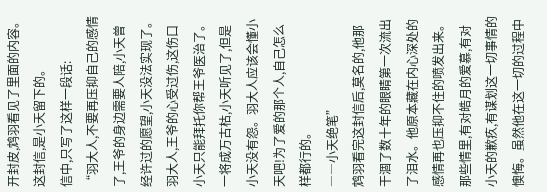开封皮,鸩羽看见了里面的内容。这封信,是小天留下的。
信中,只写了这样一段话:
“羽大人,不要再压抑自己的感情了,王爷的身边需要人陪,小天曾经许过的愿望,小天没法实现了。羽大人,王爷的心受过伤,这伤口小天只能拜托你帮王爷医治了。
一将成万古枯,小天听见了,但是小天没有怨。羽大人应该会懂小天吧!为了爱的那个人,自己怎么样都行的。
――小天绝笔”
鸩羽看完这封信后,莫名的,他那干涸了数十年的眼睛第一次流出了泪水。他原本藏在内心深处的感情再也压抑不住的喷发出来。
那些情里,有对皓月的爱慕,有对小天的歉疚,有谋划这一切事情的懊悔。虽然他在这一切的过程中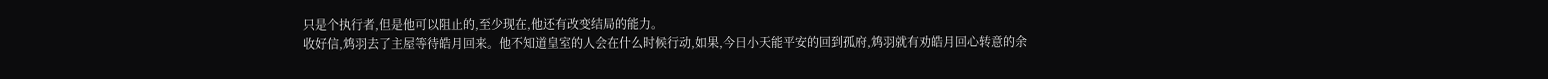只是个执行者,但是他可以阻止的,至少现在,他还有改变结局的能力。
收好信,鸩羽去了主屋等待皓月回来。他不知道皇室的人会在什么时候行动,如果,今日小天能平安的回到孤府,鸩羽就有劝皓月回心转意的余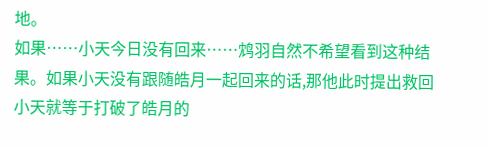地。
如果……小天今日没有回来……鸩羽自然不希望看到这种结果。如果小天没有跟随皓月一起回来的话,那他此时提出救回小天就等于打破了皓月的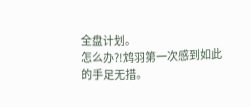全盘计划。
怎么办?!鸩羽第一次感到如此的手足无措。